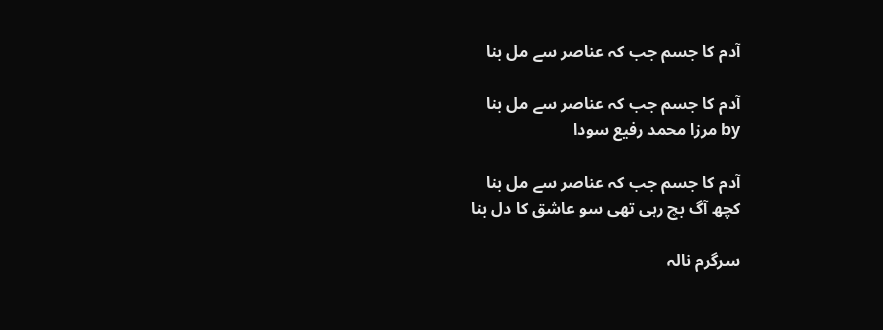آدم کا جسم جب کہ عناصر سے مل بنا

آدم کا جسم جب کہ عناصر سے مل بنا
by مرزا محمد رفیع سودا

آدم کا جسم جب کہ عناصر سے مل بنا
کچھ آگ بچ رہی تھی سو عاشق کا دل بنا

سرگرم نالہ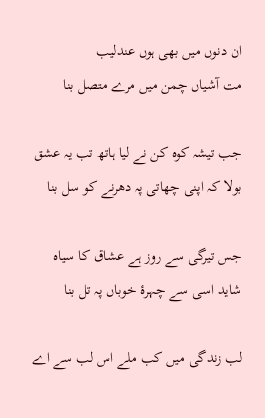ان دنوں میں بھی ہوں عندلیب
مت آشیاں چمن میں مرے متصل بنا

جب تیشہ کوہ کن نے لیا ہاتھ تب یہ عشق
بولا کہ اپنی چھاتی پہ دھرنے کو سل بنا

جس تیرگی سے روز ہے عشاق کا سیاہ
شاید اسی سے چہرۂ خوباں پہ تل بنا

لب زندگی میں کب ملے اس لب سے اے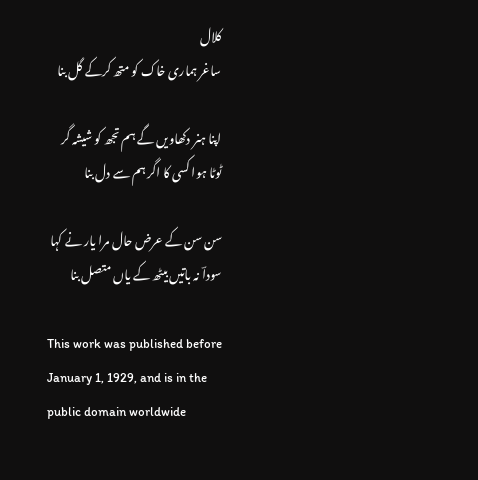کلال
ساغر ہماری خاک کو متھ کرکے گل بنا

اپنا ہنر دکھاویں گے ہم تجھ کو شیشہ گر
ٹوٹا ہوا کسی کا اگر ہم سے دل بنا

سن سن کے عرض حال مرا یار نے کہا
سوداؔ نہ باتیں بیٹھ کے یاں متصل بنا

This work was published before January 1, 1929, and is in the public domain worldwide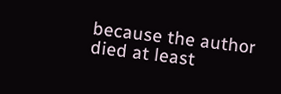because the author died at least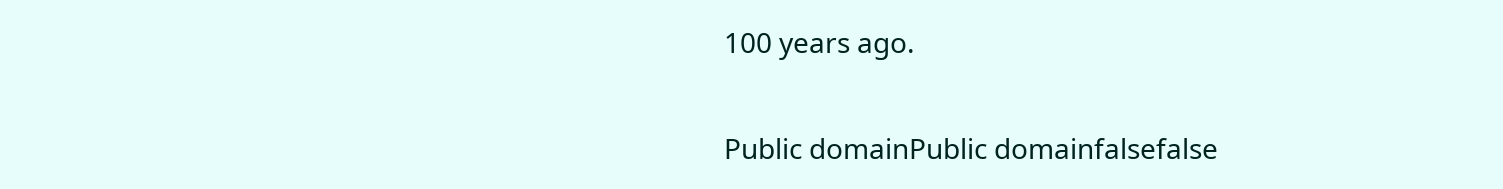100 years ago.

Public domainPublic domainfalsefalse